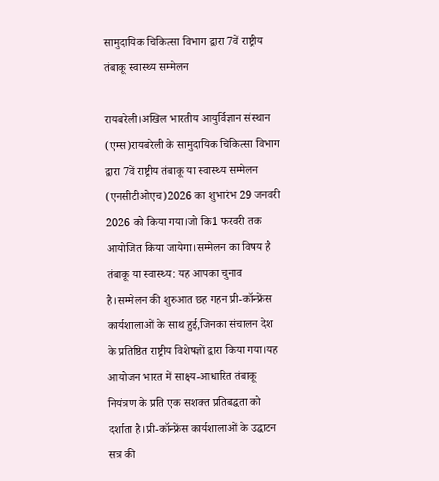सामुदायिक चिकित्सा विभाग द्वारा 7वें राष्ट्रीय तंबाकू स्वास्थ्य सम्मेलन

रायबरेली।अखिल भारतीय आयुर्विज्ञान संस्थान (एम्स)रायबरेली के सामुदायिक चिकित्सा विभाग द्वारा 7वें राष्ट्रीय तंबाकू या स्वास्थ्य सम्मेलन (एनसीटीओएच)2026 का शुभारंभ 29 जनवरी 2026 को किया गया।जो कि1 फरवरी तक आयोजित किया जायेगा।सम्मेलन का विषय है तंबाकू या स्वास्थ्य: यह आपका चुनाव है।सम्मेलन की शुरुआत छह गहन प्री-कॉन्फ्रेंस कार्यशालाओं के साथ हुई,जिनका संचालन देश के प्रतिष्ठित राष्ट्रीय विशेषज्ञों द्वारा किया गया।यह आयोजन भारत में साक्ष्य-आधारित तंबाकू नियंत्रण के प्रति एक सशक्त प्रतिबद्धता को दर्शाता है।प्री-कॉन्फ्रेंस कार्यशालाओं के उद्घाटन सत्र की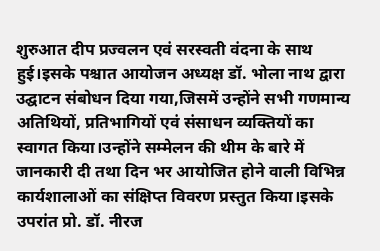शुरुआत दीप प्रज्वलन एवं सरस्वती वंदना के साथ हुई।इसके पश्चात आयोजन अध्यक्ष डॉ. भोला नाथ द्वारा उद्घाटन संबोधन दिया गया,जिसमें उन्होंने सभी गणमान्य अतिथियों, प्रतिभागियों एवं संसाधन व्यक्तियों का स्वागत किया।उन्होंने सम्मेलन की थीम के बारे में जानकारी दी तथा दिन भर आयोजित होने वाली विभिन्न कार्यशालाओं का संक्षिप्त विवरण प्रस्तुत किया।इसके उपरांत प्रो. डॉ. नीरज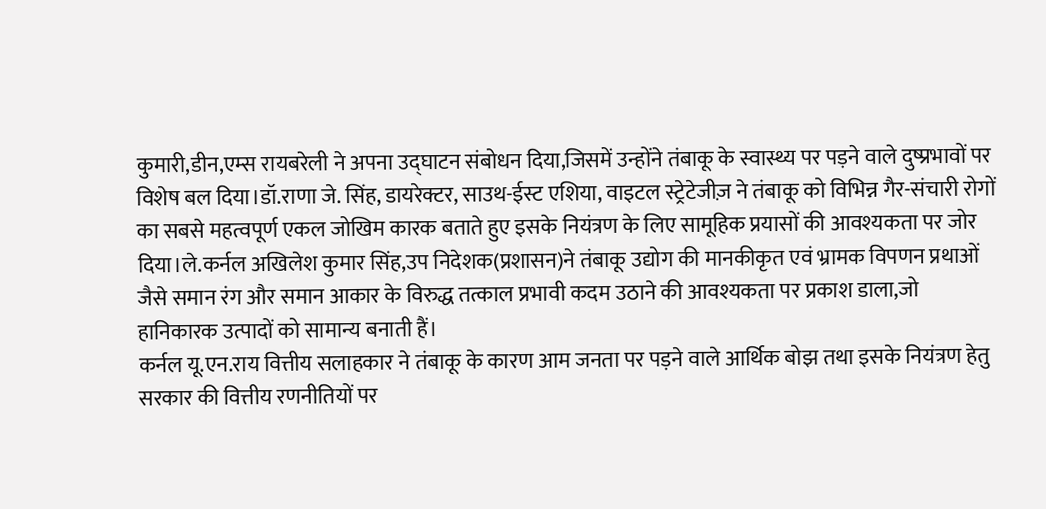कुमारी,डीन,एम्स रायबरेली ने अपना उद्घाटन संबोधन दिया,जिसमें उन्होंने तंबाकू के स्वास्थ्य पर पड़ने वाले दुष्प्रभावों पर विशेष बल दिया।डॉ.राणा जे. सिंह, डायरेक्टर, साउथ-ईस्ट एशिया, वाइटल स्ट्रेटेजीज़ ने तंबाकू को विभिन्न गैर-संचारी रोगों का सबसे महत्वपूर्ण एकल जोखिम कारक बताते हुए इसके नियंत्रण के लिए सामूहिक प्रयासों की आवश्यकता पर जोर दिया।ले.कर्नल अखिलेश कुमार सिंह,उप निदेशक(प्रशासन)ने तंबाकू उद्योग की मानकीकृत एवं भ्रामक विपणन प्रथाओं जैसे समान रंग और समान आकार के विरुद्ध तत्काल प्रभावी कदम उठाने की आवश्यकता पर प्रकाश डाला,जो हानिकारक उत्पादों को सामान्य बनाती हैं।
कर्नल यू.एन.राय वित्तीय सलाहकार ने तंबाकू के कारण आम जनता पर पड़ने वाले आर्थिक बोझ तथा इसके नियंत्रण हेतु सरकार की वित्तीय रणनीतियों पर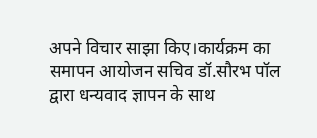अपने विचार साझा किए।कार्यक्रम का समापन आयोजन सचिव डॉ.सौरभ पॉल द्वारा धन्यवाद ज्ञापन के साथ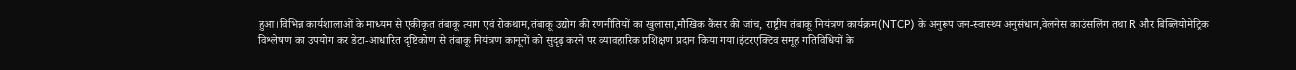हुआ।विभिन्न कार्यशालाओं के माध्यम से एकीकृत तंबाकू त्याग एवं रोकथाम,तंबाकू उद्योग की रणनीतियों का खुलासा,मौखिक कैंसर की जांच, राष्ट्रीय तंबाकू नियंत्रण कार्यक्रम(NTCP) के अनुरूप जन-स्वास्थ्य अनुसंधान,वेलनेस काउंसलिंग तथा R और बिब्लियोमेट्रिक विश्लेषण का उपयोग कर डेटा-आधारित दृष्टिकोण से तंबाकू नियंत्रण कानूनों को सुदृढ़ करने पर व्यावहारिक प्रशिक्षण प्रदान किया गया।इंटरएक्टिव समूह गतिविधियों के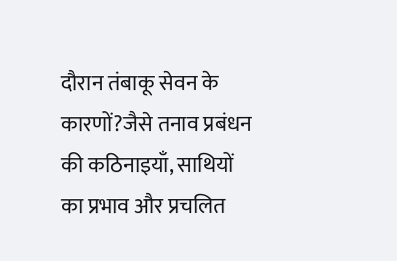दौरान तंबाकू सेवन के कारणों?जैसे तनाव प्रबंधन की कठिनाइयाँ, साथियों का प्रभाव और प्रचलित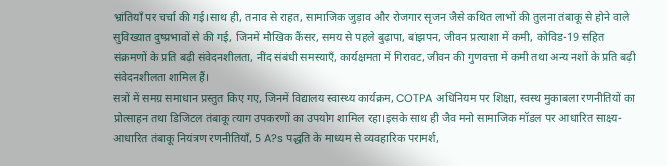भ्रांतियाँ पर चर्चा की गई।साथ ही, तनाव से राहत, सामाजिक जुड़ाव और रोजगार सृजन जैसे कथित लाभों की तुलना तंबाकू से होने वाले सुविख्यात दुष्प्रभावों से की गई, जिनमें मौखिक कैंसर, समय से पहले बुढ़ापा, बांझपन, जीवन प्रत्याशा में कमी, कोविड-19 सहित संक्रमणों के प्रति बढ़ी संवेदनशीलता, नींद संबंधी समस्याएँ, कार्यक्षमता में गिरावट, जीवन की गुणवत्ता में कमी तथा अन्य नशों के प्रति बढ़ी संवेदनशीलता शामिल हैं।
सत्रों में समग्र समाधान प्रस्तुत किए गए, जिनमें विद्यालय स्वास्थ्य कार्यक्रम, COTPA अधिनियम पर शिक्षा, स्वस्थ मुकाबला रणनीतियों का प्रोत्साहन तथा डिजिटल तंबाकू त्याग उपकरणों का उपयोग शामिल रहा।इसके साथ ही जैव मनो सामाजिक मॉडल पर आधारित साक्ष्य-आधारित तंबाकू नियंत्रण रणनीतियाँ, 5 A?s पद्धति के माध्यम से व्यवहारिक परामर्श,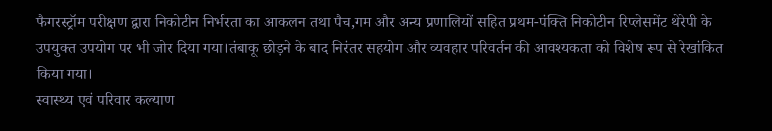फैगरस्ट्रॉम परीक्षण द्वारा निकोटीन निर्भरता का आकलन तथा पैच,गम और अन्य प्रणालियों सहित प्रथम-पंक्ति निकोटीन रिप्लेसमेंट थेरेपी के उपयुक्त उपयोग पर भी जोर दिया गया।तंबाकू छोड़ने के बाद निरंतर सहयोग और व्यवहार परिवर्तन की आवश्यकता को विशेष रूप से रेखांकित किया गया।
स्वास्थ्य एवं परिवार कल्याण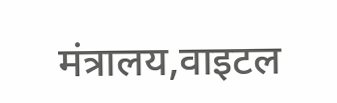मंत्रालय,वाइटल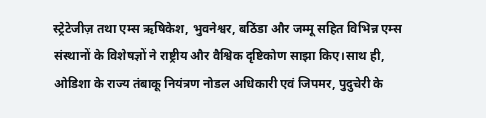स्ट्रेटेजीज़ तथा एम्स ऋषिकेश, भुवनेश्वर, बठिंडा और जम्मू सहित विभिन्न एम्स संस्थानों के विशेषज्ञों ने राष्ट्रीय और वैश्विक दृष्टिकोण साझा किए।साथ ही, ओडिशा के राज्य तंबाकू नियंत्रण नोडल अधिकारी एवं जिपमर, पुदुचेरी के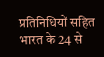प्रतिनिधियों सहित भारत के 24 से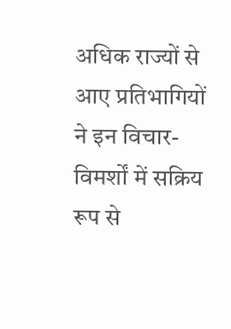अधिक राज्यों से आए प्रतिभागियों ने इन विचार-विमर्शों में सक्रिय रूप से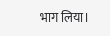भाग लिया।